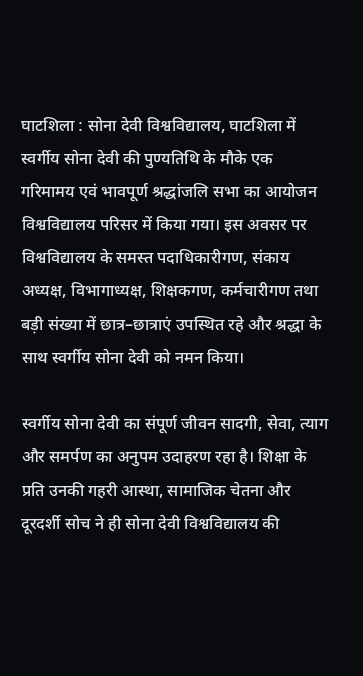घाटशिला : सोना देवी विश्वविद्यालय, घाटशिला में स्वर्गीय सोना देवी की पुण्यतिथि के मौके एक गरिमामय एवं भावपूर्ण श्रद्धांजलि सभा का आयोजन विश्वविद्यालय परिसर में किया गया। इस अवसर पर विश्वविद्यालय के समस्त पदाधिकारीगण, संकाय अध्यक्ष, विभागाध्यक्ष, शिक्षकगण, कर्मचारीगण तथा बड़ी संख्या में छात्र–छात्राएं उपस्थित रहे और श्रद्धा के साथ स्वर्गीय सोना देवी को नमन किया।

स्वर्गीय सोना देवी का संपूर्ण जीवन सादगी, सेवा, त्याग और समर्पण का अनुपम उदाहरण रहा है। शिक्षा के प्रति उनकी गहरी आस्था, सामाजिक चेतना और दूरदर्शी सोच ने ही सोना देवी विश्वविद्यालय की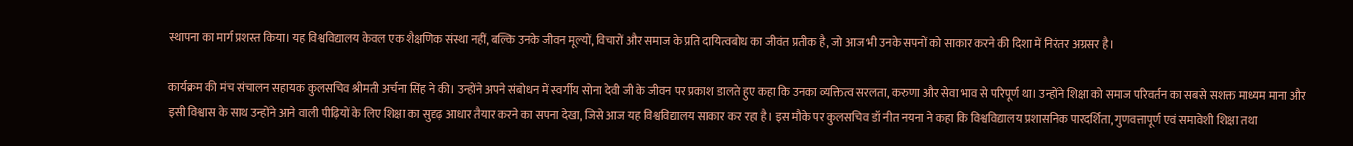स्थापना का मार्ग प्रशस्त किया। यह विश्वविद्यालय केवल एक शैक्षणिक संस्था नहीं, बल्कि उनके जीवन मूल्यों, विचारों और समाज के प्रति दायित्वबोध का जीवंत प्रतीक है, जो आज भी उनके सपनों को साकार करने की दिशा में निरंतर अग्रसर है।

कार्यक्रम की मंच संचालन सहायक कुलसचिव श्रीमती अर्चना सिंह ने की। उन्होंने अपने संबोधन में स्वर्गीय सोना देवी जी के जीवन पर प्रकाश डालते हुए कहा कि उनका व्यक्तित्व सरलता, करुणा और सेवा भाव से परिपूर्ण था। उन्होंने शिक्षा को समाज परिवर्तन का सबसे सशक्त माध्यम माना और इसी विश्वास के साथ उन्होंने आने वाली पीढ़ियों के लिए शिक्षा का सुदृढ़ आधार तैयार करने का सपना देखा, जिसे आज यह विश्वविद्यालय साकार कर रहा है। इस मौके पर कुलसचिव डॉ नीत नयना ने कहा कि विश्वविद्यालय प्रशासनिक पारदर्शिता, गुणवत्तापूर्ण एवं समावेशी शिक्षा तथा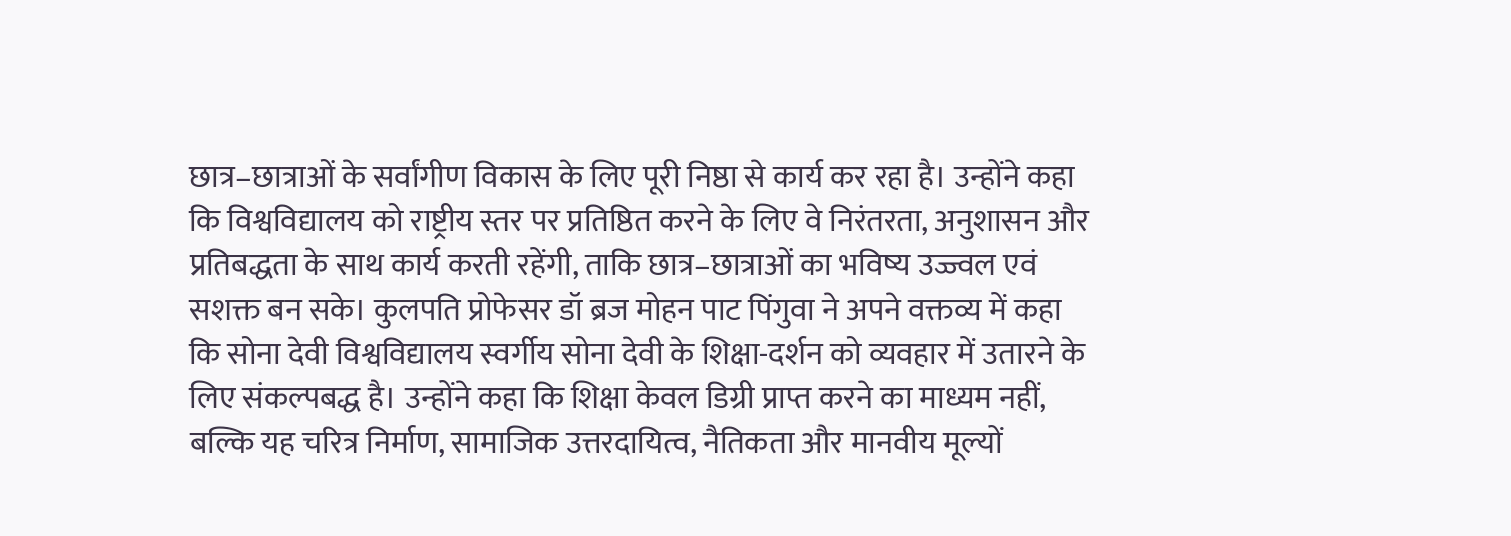छात्र–छात्राओं के सर्वांगीण विकास के लिए पूरी निष्ठा से कार्य कर रहा है। उन्होंने कहा कि विश्वविद्यालय को राष्ट्रीय स्तर पर प्रतिष्ठित करने के लिए वे निरंतरता, अनुशासन और प्रतिबद्धता के साथ कार्य करती रहेंगी, ताकि छात्र–छात्राओं का भविष्य उज्ज्वल एवं सशक्त बन सके। कुलपति प्रोफेसर डॉ ब्रज मोहन पाट पिंगुवा ने अपने वक्तव्य में कहा कि सोना देवी विश्वविद्यालय स्वर्गीय सोना देवी के शिक्षा-दर्शन को व्यवहार में उतारने के लिए संकल्पबद्ध है। उन्होंने कहा कि शिक्षा केवल डिग्री प्राप्त करने का माध्यम नहीं, बल्कि यह चरित्र निर्माण, सामाजिक उत्तरदायित्व, नैतिकता और मानवीय मूल्यों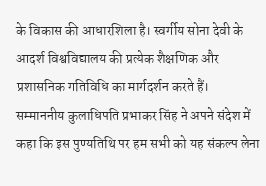के विकास की आधारशिला है। स्वर्गीय सोना देवी के आदर्श विश्वविद्यालय की प्रत्येक शैक्षणिक और प्रशासनिक गतिविधि का मार्गदर्शन करते हैं।
सम्माननीय कुलाधिपति प्रभाकर सिंह ने अपने संदेश में कहा कि इस पुण्यतिथि पर हम सभी को यह संकल्प लेना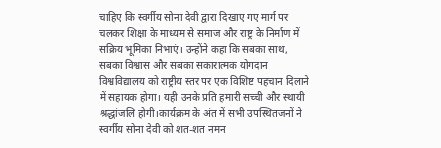चाहिए कि स्वर्गीय सोना देवी द्वारा दिखाए गए मार्ग पर चलकर शिक्षा के माध्यम से समाज और राष्ट्र के निर्माण में सक्रिय भूमिका निभाएं। उन्होंने कहा कि सबका साथ, सबका विश्वास और सबका सकारात्मक योगदान विश्वविद्यालय को राष्ट्रीय स्तर पर एक विशिष्ट पहचान दिलाने में सहायक होगा। यही उनके प्रति हमारी सच्ची और स्थायी श्रद्धांजलि होगी।कार्यक्रम के अंत में सभी उपस्थितजनों ने स्वर्गीय सोना देवी को शत-शत नमन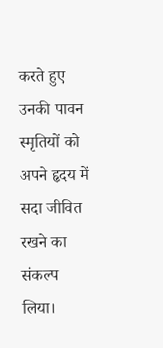करते हुए उनकी पावन स्मृतियों को अपने हृदय में सदा जीवित रखने का संकल्प लिया।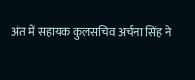अंत में सहायक कुलसचिव अर्चना सिंह ने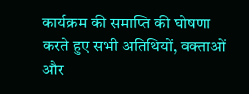कार्यक्रम की समाप्ति की घोषणा करते हुए सभी अतिथियों, वक्ताओं और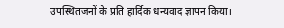उपस्थितजनों के प्रति हार्दिक धन्यवाद ज्ञापन किया।